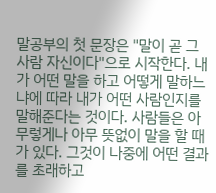말공부의 첫 문장은 "말이 곧 그 사람 자신이다"으로 시작한다. 내가 어떤 말을 하고 어떻게 말하느냐에 따라 내가 어떤 사람인지를 말해준다는 것이다. 사람들은 아무렇게나 아무 뜻없이 말을 할 때가 있다. 그것이 나중에 어떤 결과를 초래하고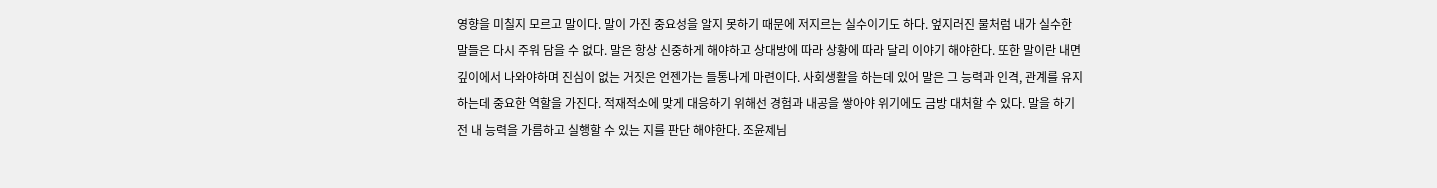영향을 미칠지 모르고 말이다. 말이 가진 중요성을 알지 못하기 때문에 저지르는 실수이기도 하다. 엎지러진 물처럼 내가 실수한 말들은 다시 주워 담을 수 없다. 말은 항상 신중하게 해야하고 상대방에 따라 상황에 따라 달리 이야기 해야한다. 또한 말이란 내면 깊이에서 나와야하며 진심이 없는 거짓은 언젠가는 들통나게 마련이다. 사회생활을 하는데 있어 말은 그 능력과 인격, 관계를 유지하는데 중요한 역할을 가진다. 적재적소에 맞게 대응하기 위해선 경험과 내공을 쌓아야 위기에도 금방 대처할 수 있다. 말을 하기전 내 능력을 가름하고 실행할 수 있는 지를 판단 해야한다. 조윤제님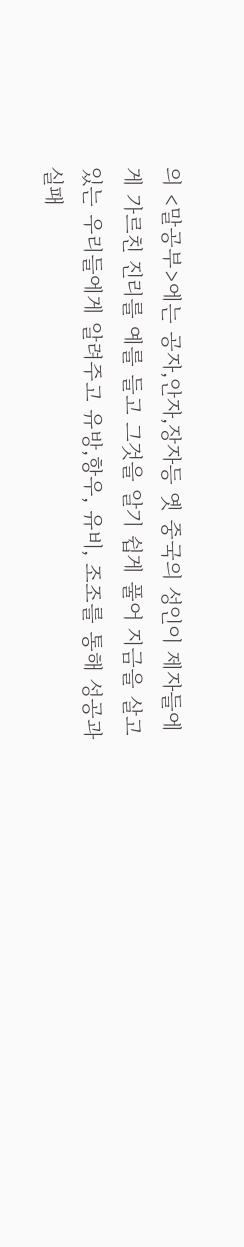의 <말공부>에는 공자,안자,장자등 옛 중국의 성인이 제자들에게 가르친 진리를 예를 들고 그것을 알기 쉽게 풀어 지금을 살고 있는 우리들에게 알려주고 유방,항우, 유비, 조조를 통해 성공과 실패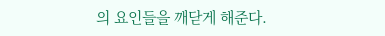의 요인들을 깨닫게 해준다.